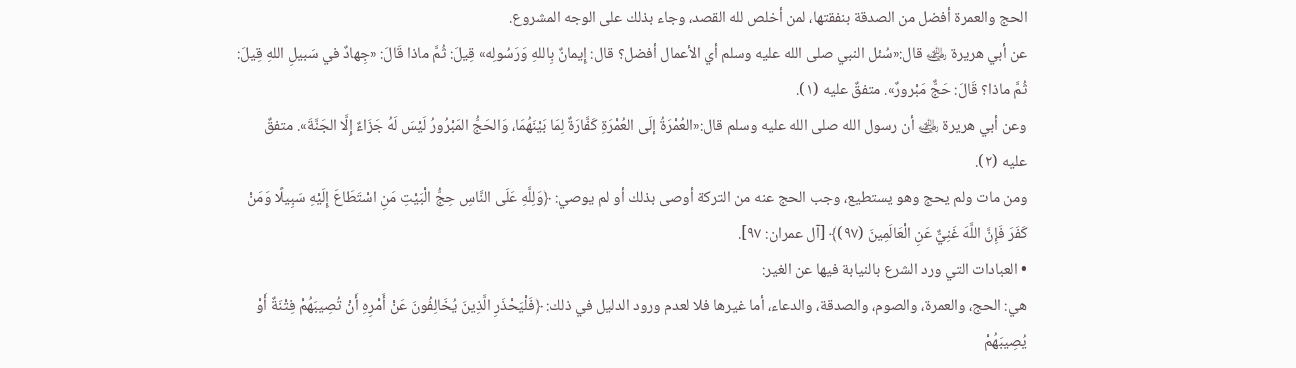الحج والعمرة أفضل من الصدقة بنفقتها، لمن أخلص لله القصد، وجاء بذلك على الوجه المشروع.
عن أبي هريرة ﵁ قال:«سُئل النبي صلى الله عليه وسلم أي الأعمال أفضل؟ قال: إِيمانٌ بِاللهِ وَرَسُولِه» قِيلَ: ثُمَّ ماذا قَالَ: «جِهادٌ في سَبيلِ اللهِ قِيلَ: ثُمَّ ماذا؟ قَالَ: حَجٌّ مَبْرورٌ». متفقٌ عليه (١).
وعن أبي هريرة ﵁ أن رسول الله صلى الله عليه وسلم قال:«العُمْرَةُ إلَى العُمْرَةِ كَفَّارَةٌ لِمَا بَيْنَهُمَا، وَالحَجُّ المَبْرُورُ لَيْسَ لَهُ جَزَاءٌ إِلَّا الجَنَّةَ». متفقٌ عليه (٢).
ومن مات ولم يحج وهو يستطيع، وجب الحج عنه من التركة أوصى بذلك أو لم يوصي: ﴿وَلِلَّهِ عَلَى النَّاسِ حِجُّ الْبَيْتِ مَنِ اسْتَطَاعَ إِلَيْهِ سَبِيلًا وَمَنْ كَفَرَ فَإِنَّ اللَّهَ غَنِيٌّ عَنِ الْعَالَمِينَ (٩٧)﴾ [آل عمران: ٩٧].
• العبادات التي ورد الشرع بالنيابة فيها عن الغير:
هي: الحج، والعمرة، والصوم، والصدقة، والدعاء، أما غيرها فلا لعدم ورود الدليل في ذلك: ﴿فَلْيَحْذَرِ الَّذِينَ يُخَالِفُونَ عَنْ أَمْرِهِ أَنْ تُصِيبَهُمْ فِتْنَةٌ أَوْ يُصِيبَهُمْ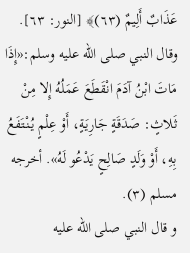عَذَابٌ أَلِيمٌ (٦٣)﴾ [النور: ٦٣].
وقال النبي صلى الله عليه وسلم:«إِذَا مَاتَ ابْنُ آدَمَ انْقَطَعَ عَمَلُهُ إِلا مِنْ ثَلاثٍ: صَدَقَةٍ جَارِيَةٍ، أَوْ عِلْمٍ يُنْتَفَعُ بِهِ، أَوْ وَلَدٍ صَالِحٍ يَدْعُو لَهُ». أخرجه مسلم (٣).
و قال النبي صلى الله عليه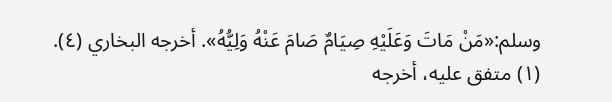وسلم:«مَنْ مَاتَ وَعَلَيْهِ صِيَامٌ صَامَ عَنْهُ وَلِيُّهُ». أخرجه البخاري (٤).
(١) متفق عليه، أخرجه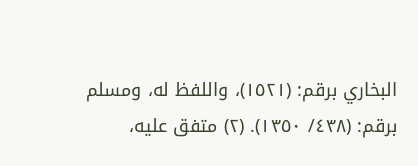البخاري برقم: (١٥٢١)، واللفظ له، ومسلم برقم: (٤٣٨/ ١٣٥٠). (٢) متفق عليه،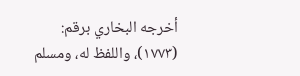أخرجه البخاري برقم: (١٧٧٣)، واللفظ له، ومسلم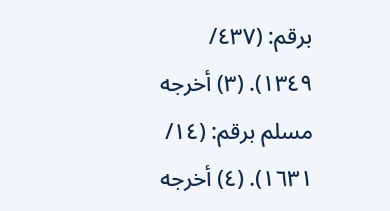برقم: (٤٣٧/ ١٣٤٩). (٣) أخرجه مسلم برقم: (١٤/ ١٦٣١). (٤) أخرجه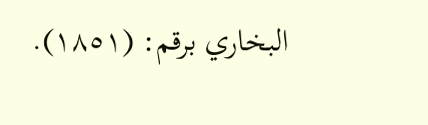البخاري برقم: (١٨٥١).